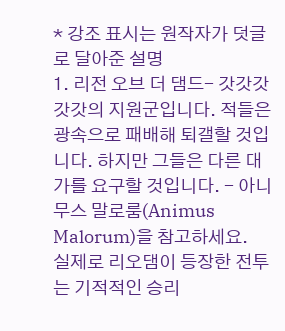* 강조 표시는 원작자가 덧글로 달아준 설명
1. 리전 오브 더 댐드- 갓갓갓 갓갓의 지원군입니다. 적들은 광속으로 패배해 퇴갤할 것입니다. 하지만 그들은 다른 대가를 요구할 것입니다. - 아니무스 말로룸(Animus Malorum)을 참고하세요.
실제로 리오댐이 등장한 전투는 기적적인 승리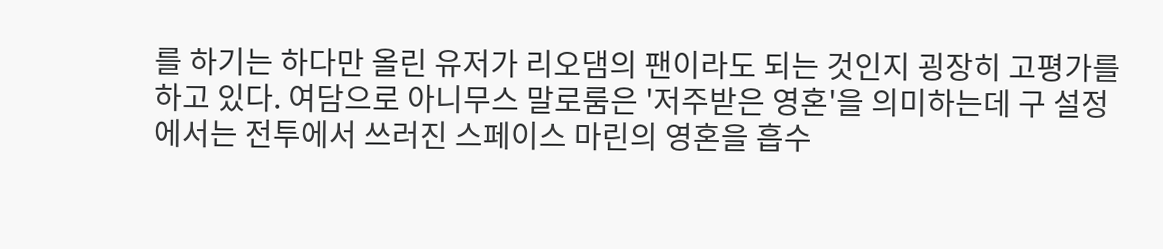를 하기는 하다만 올린 유저가 리오댐의 팬이라도 되는 것인지 굉장히 고평가를 하고 있다. 여담으로 아니무스 말로룸은 '저주받은 영혼'을 의미하는데 구 설정에서는 전투에서 쓰러진 스페이스 마린의 영혼을 흡수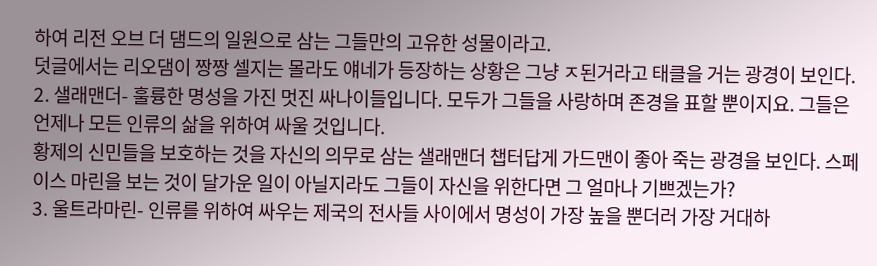하여 리전 오브 더 댐드의 일원으로 삼는 그들만의 고유한 성물이라고.
덧글에서는 리오댐이 짱짱 셀지는 몰라도 얘네가 등장하는 상황은 그냥 ㅈ된거라고 태클을 거는 광경이 보인다.
2. 샐래맨더- 훌륭한 명성을 가진 멋진 싸나이들입니다. 모두가 그들을 사랑하며 존경을 표할 뿐이지요. 그들은 언제나 모든 인류의 삶을 위하여 싸울 것입니다.
황제의 신민들을 보호하는 것을 자신의 의무로 삼는 샐래맨더 챕터답게 가드맨이 좋아 죽는 광경을 보인다. 스페이스 마린을 보는 것이 달가운 일이 아닐지라도 그들이 자신을 위한다면 그 얼마나 기쁘겠는가?
3. 울트라마린- 인류를 위하여 싸우는 제국의 전사들 사이에서 명성이 가장 높을 뿐더러 가장 거대하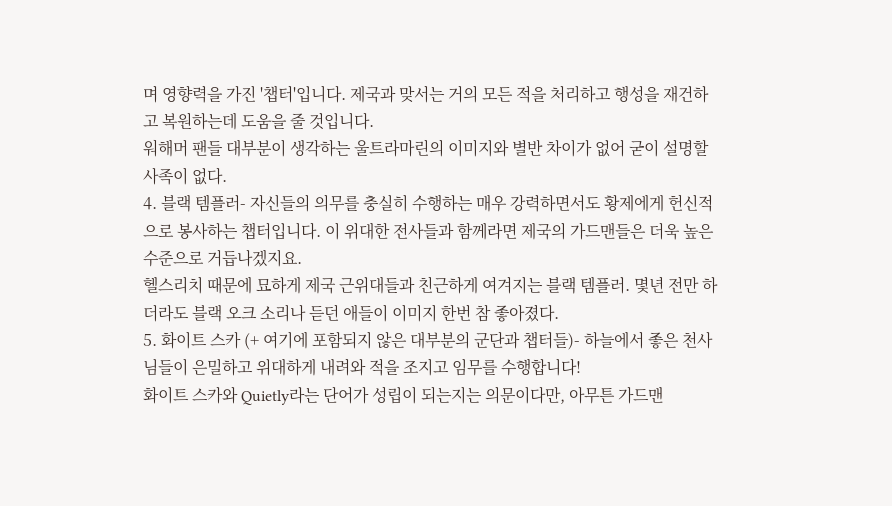며 영향력을 가진 '챕터'입니다. 제국과 맞서는 거의 모든 적을 처리하고 행성을 재건하고 복원하는데 도움을 줄 것입니다.
워해머 팬들 대부분이 생각하는 울트라마린의 이미지와 별반 차이가 없어 굳이 설명할 사족이 없다.
4. 블랙 템플러- 자신들의 의무를 충실히 수행하는 매우 강력하면서도 황제에게 헌신적으로 봉사하는 챕터입니다. 이 위대한 전사들과 함께라면 제국의 가드맨들은 더욱 높은 수준으로 거듭나겠지요.
헬스리치 때문에 묘하게 제국 근위대들과 친근하게 여겨지는 블랙 템플러. 몇년 전만 하더라도 블랙 오크 소리나 듣던 애들이 이미지 한번 참 좋아졌다.
5. 화이트 스카 (+ 여기에 포함되지 않은 대부분의 군단과 챕터들)- 하늘에서 좋은 천사님들이 은밀하고 위대하게 내려와 적을 조지고 임무를 수행합니다!
화이트 스카와 Quietly라는 단어가 성립이 되는지는 의문이다만, 아무튼 가드맨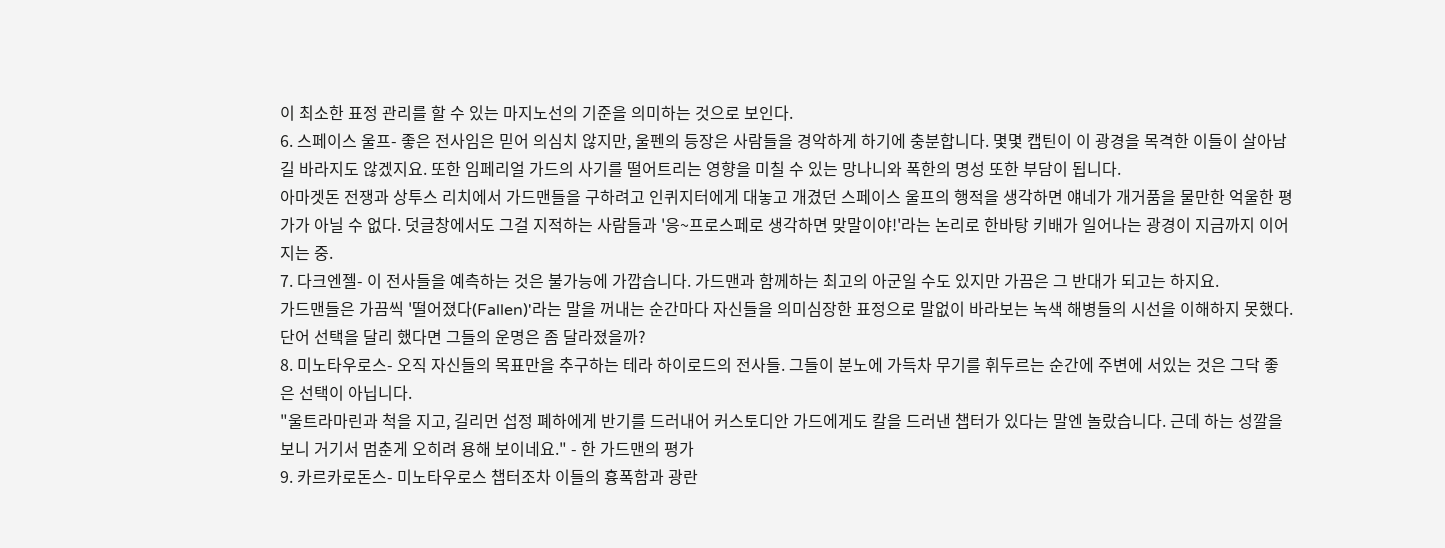이 최소한 표정 관리를 할 수 있는 마지노선의 기준을 의미하는 것으로 보인다.
6. 스페이스 울프- 좋은 전사임은 믿어 의심치 않지만, 울펜의 등장은 사람들을 경악하게 하기에 충분합니다. 몇몇 캡틴이 이 광경을 목격한 이들이 살아남길 바라지도 않겠지요. 또한 임페리얼 가드의 사기를 떨어트리는 영향을 미칠 수 있는 망나니와 폭한의 명성 또한 부담이 됩니다.
아마겟돈 전쟁과 상투스 리치에서 가드맨들을 구하려고 인퀴지터에게 대놓고 개겼던 스페이스 울프의 행적을 생각하면 얘네가 개거품을 물만한 억울한 평가가 아닐 수 없다. 덧글창에서도 그걸 지적하는 사람들과 '응~프로스페로 생각하면 맞말이야!'라는 논리로 한바탕 키배가 일어나는 광경이 지금까지 이어지는 중.
7. 다크엔젤- 이 전사들을 예측하는 것은 불가능에 가깝습니다. 가드맨과 함께하는 최고의 아군일 수도 있지만 가끔은 그 반대가 되고는 하지요.
가드맨들은 가끔씩 '떨어졌다(Fallen)'라는 말을 꺼내는 순간마다 자신들을 의미심장한 표정으로 말없이 바라보는 녹색 해병들의 시선을 이해하지 못했다. 단어 선택을 달리 했다면 그들의 운명은 좀 달라졌을까?
8. 미노타우로스- 오직 자신들의 목표만을 추구하는 테라 하이로드의 전사들. 그들이 분노에 가득차 무기를 휘두르는 순간에 주변에 서있는 것은 그닥 좋은 선택이 아닙니다.
"울트라마린과 척을 지고, 길리먼 섭정 폐하에게 반기를 드러내어 커스토디안 가드에게도 칼을 드러낸 챕터가 있다는 말엔 놀랐습니다. 근데 하는 성깔을 보니 거기서 멈춘게 오히려 용해 보이네요." - 한 가드맨의 평가
9. 카르카로돈스- 미노타우로스 챕터조차 이들의 흉폭함과 광란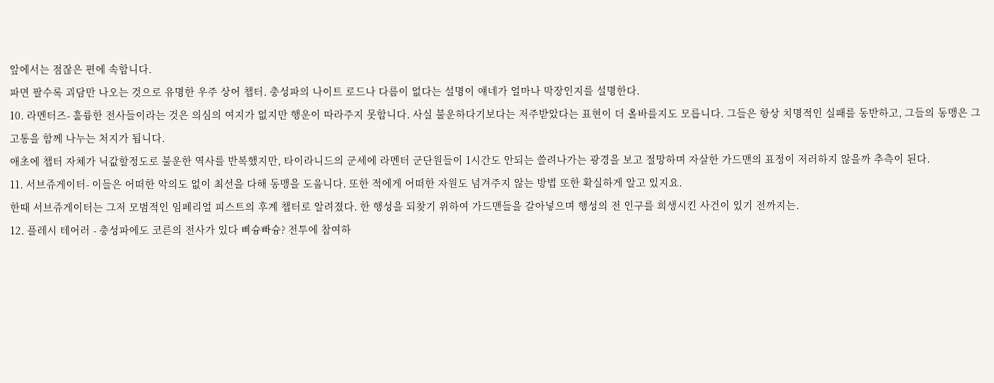앞에서는 점잖은 편에 속합니다.
파면 팔수록 괴담만 나오는 것으로 유명한 우주 상어 챕터. 충성파의 나이트 로드나 다름이 없다는 설명이 얘네가 얼마나 막장인지를 설명한다.
10. 라멘터즈- 훌륭한 전사들이라는 것은 의심의 여지가 없지만 행운이 따라주지 못합니다. 사실 불운하다기보다는 저주받았다는 표현이 더 올바를지도 모릅니다. 그들은 항상 치명적인 실패를 동반하고, 그들의 동맹은 그 고통을 함께 나누는 처지가 됩니다.
애초에 챕터 자체가 닉값할정도로 불운한 역사를 반복했지만, 타이라니드의 군세에 라멘터 군단원들이 1시간도 안되는 쓸려나가는 광경을 보고 절망하며 자살한 가드맨의 표정이 저러하지 않을까 추측이 된다.
11. 서브쥬게이터- 이들은 어떠한 악의도 없이 최선을 다해 동맹을 도웁니다. 또한 적에게 어떠한 자원도 넘겨주지 않는 방법 또한 확실하게 알고 있지요.
한때 서브쥬게이터는 그저 모범적인 임페리얼 피스트의 후계 챕터로 알려졌다. 한 행성을 되찾기 위하여 가드맨들을 갈아넣으며 행성의 전 인구를 희생시킨 사건이 있기 전까지는.
12. 플레시 테어러 - 충성파에도 코른의 전사가 있다 삐슝빠슝? 전투에 참여하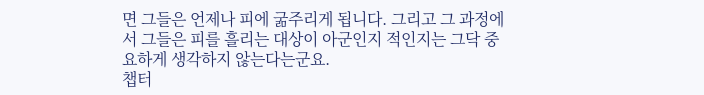면 그들은 언제나 피에 굶주리게 됩니다. 그리고 그 과정에서 그들은 피를 흘리는 대상이 아군인지 적인지는 그닥 중요하게 생각하지 않는다는군요.
챕터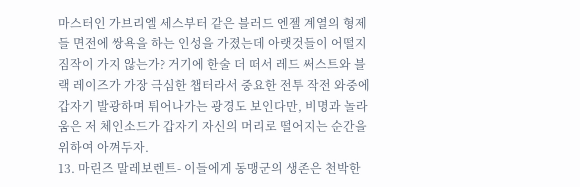마스터인 가브리엘 세스부터 같은 블러드 엔젤 계열의 형제들 면전에 쌍욕을 하는 인성을 가졌는데 아랫것들이 어떨지 짐작이 가지 않는가? 거기에 한술 더 떠서 레드 써스트와 블랙 레이즈가 가장 극심한 챕터라서 중요한 전투 작전 와중에 갑자기 발광하며 튀어나가는 광경도 보인다만, 비명과 놀라움은 저 체인소드가 갑자기 자신의 머리로 떨어지는 순간을 위하여 아껴두자.
13. 마린즈 말레보렌트- 이들에게 동맹군의 생존은 천박한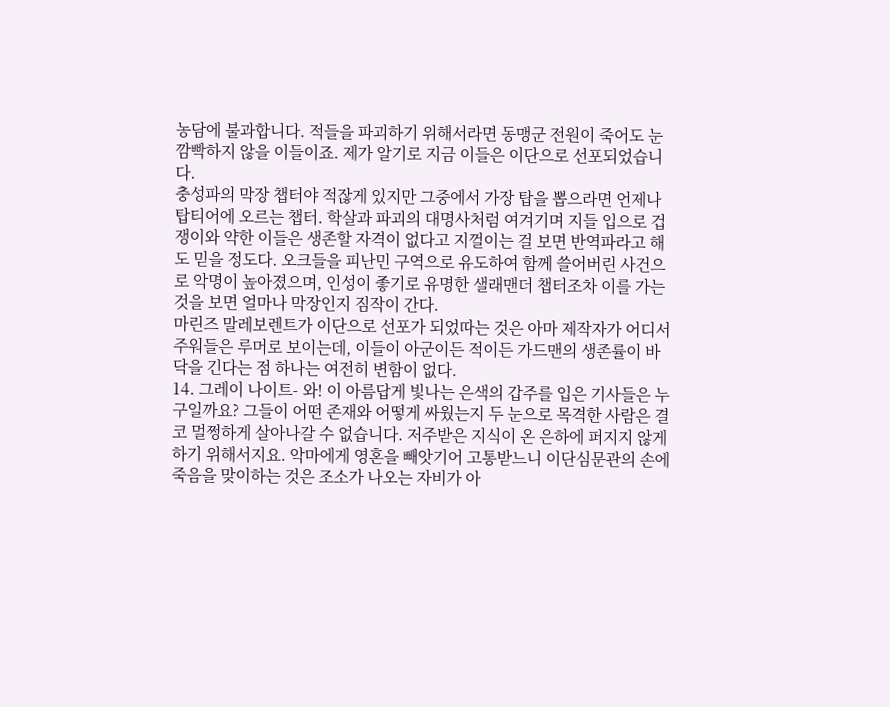농담에 불과합니다. 적들을 파괴하기 위해서라면 동맹군 전원이 죽어도 눈 깜빡하지 않을 이들이죠. 제가 알기로 지금 이들은 이단으로 선포되었습니다.
충성파의 막장 챕터야 적잖게 있지만 그중에서 가장 탑을 뽑으라면 언제나 탑티어에 오르는 챕터. 학살과 파괴의 대명사처럼 여겨기며 지들 입으로 겁쟁이와 약한 이들은 생존할 자격이 없다고 지껄이는 걸 보면 반역파라고 해도 믿을 정도다. 오크들을 피난민 구역으로 유도하여 함께 쓸어버린 사건으로 악명이 높아졌으며, 인성이 좋기로 유명한 샐래맨더 챕터조차 이를 가는 것을 보면 얼마나 막장인지 짐작이 간다.
마린즈 말레보렌트가 이단으로 선포가 되었따는 것은 아마 제작자가 어디서 주워들은 루머로 보이는데, 이들이 아군이든 적이든 가드맨의 생존률이 바닥을 긴다는 점 하나는 여전히 변함이 없다.
14. 그레이 나이트- 와! 이 아름답게 빛나는 은색의 갑주를 입은 기사들은 누구일까요? 그들이 어떤 존재와 어떻게 싸웠는지 두 눈으로 목격한 사람은 결코 멀쩡하게 살아나갈 수 없습니다. 저주받은 지식이 온 은하에 퍼지지 않게 하기 위해서지요. 악마에게 영혼을 빼앗기어 고통받느니 이단심문관의 손에 죽음을 맞이하는 것은 조소가 나오는 자비가 아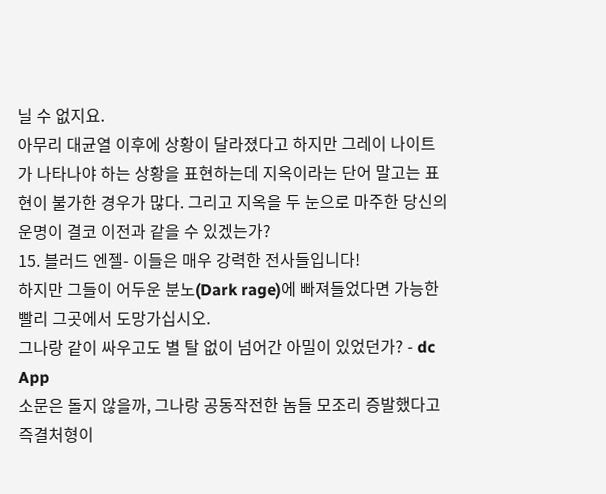닐 수 없지요.
아무리 대균열 이후에 상황이 달라졌다고 하지만 그레이 나이트가 나타나야 하는 상황을 표현하는데 지옥이라는 단어 말고는 표현이 불가한 경우가 많다. 그리고 지옥을 두 눈으로 마주한 당신의 운명이 결코 이전과 같을 수 있겠는가?
15. 블러드 엔젤- 이들은 매우 강력한 전사들입니다!
하지만 그들이 어두운 분노(Dark rage)에 빠져들었다면 가능한 빨리 그곳에서 도망가십시오.
그나랑 같이 싸우고도 별 탈 없이 넘어간 아밀이 있었던가? - dc App
소문은 돌지 않을까, 그나랑 공동작전한 놈들 모조리 증발했다고
즉결처형이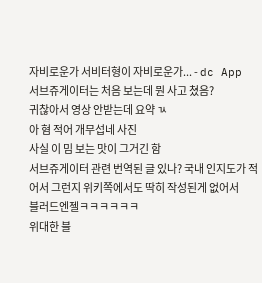자비로운가 서비터형이 자비로운가... - dc App
서브쥬게이터는 처음 보는데 뭔 사고 쳤음?
귀찮아서 영상 안받는데 요약 ㄳ
아 혐 적어 개무섭네 사진
사실 이 밈 보는 맛이 그거긴 함
서브쥬게이터 관련 번역된 글 있나? 국내 인지도가 적어서 그런지 위키쪽에서도 딱히 작성된게 없어서
블러드엔젤ㅋㅋㅋㅋㅋㅋ
위대한 블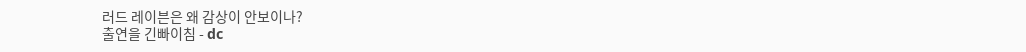러드 레이븐은 왜 감상이 안보이나?
출연을 긴빠이침 - dc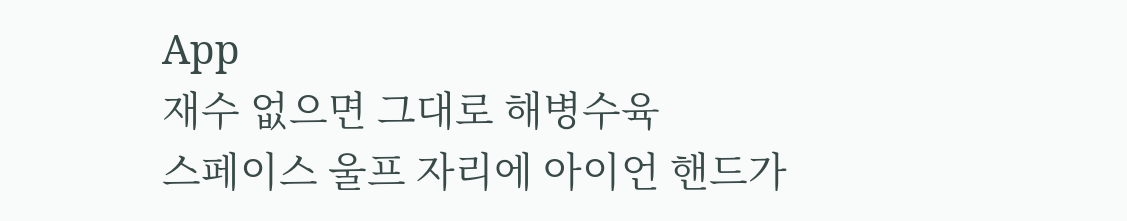App
재수 없으면 그대로 해병수육
스페이스 울프 자리에 아이언 핸드가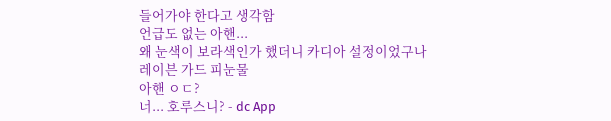들어가야 한다고 생각함
언급도 없는 아핸...
왜 눈색이 보라색인가 했더니 카디아 설정이었구나
레이븐 가드 피눈물
아핸 ㅇㄷ?
너... 호루스니? - dc App